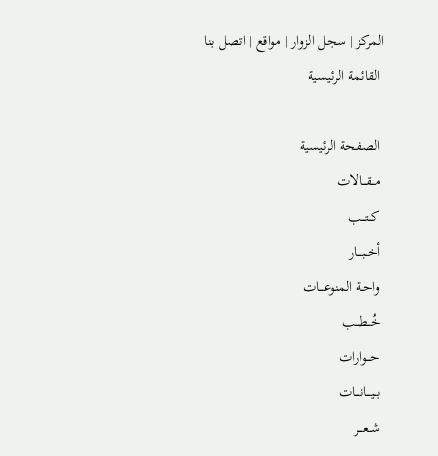المركز | سجل الزوار | مواقع | اتصل بنا
 القائمة الرئيسية

 الصفحة الرئيسية
 مــقـــالات
 كــتـــب
 أخــبـــار
 واحـة المنوعـــات
 خُــطـــب
 حـــوارات
 بــيـــانـــات
 شــعـــر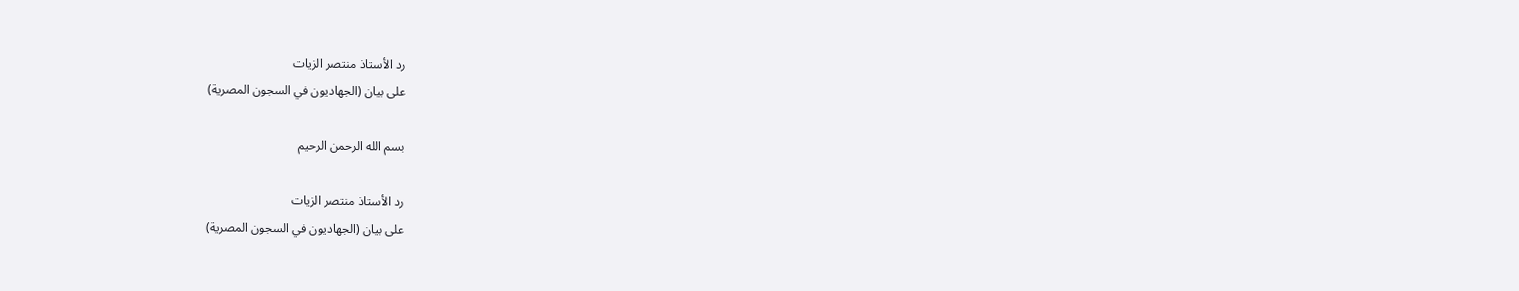رد الأستاذ منتصر الزيات
على بيان (الجهاديون في السجون المصرية)

بسم الله الرحمن الرحيم

رد الأستاذ منتصر الزيات
على بيان (الجهاديون في السجون المصرية)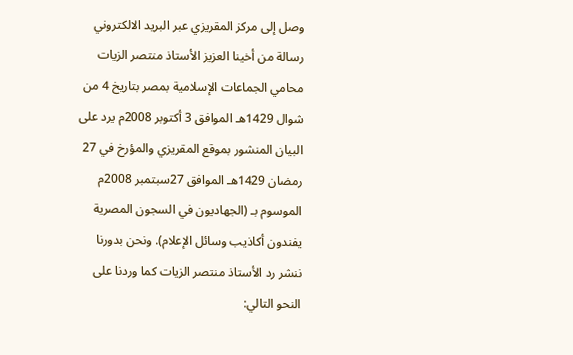وصل إلى مركز المقريزي عبر البريد الالكتروني رسالة من أخينا العزيز الأستاذ منتصر الزيات محامي الجماعات الإسلامية بمصر بتاريخ 4 من شوال 1429هـ الموافق 3 أكتوبر 2008م يرد على البيان المنشور بموقع المقريزي والمؤرخ في 27 رمضان 1429هـ الموافق 27سبتمبر 2008م الموسوم بـ (الجهاديون في السجون المصرية يفندون أكاذيب وسائل الإعلام). ونحن بدورنا ننشر رد الأستاذ منتصر الزيات كما وردنا على النحو التالي: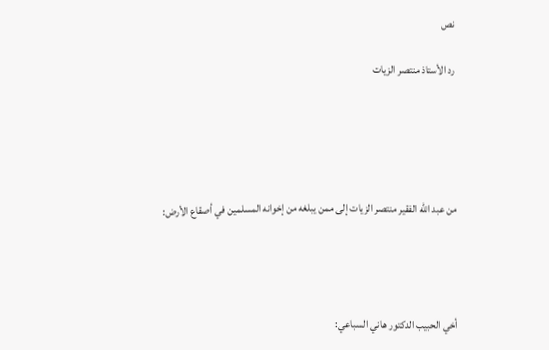نص

رد الأستاذ منتصر الزيات





من عبد الله الفقير منتصر الزيات إلى ممن يبلغه من إخوانه المسلمين في أصقاع الأرض:




أخي الحبيب الدكتور هاني السباعي: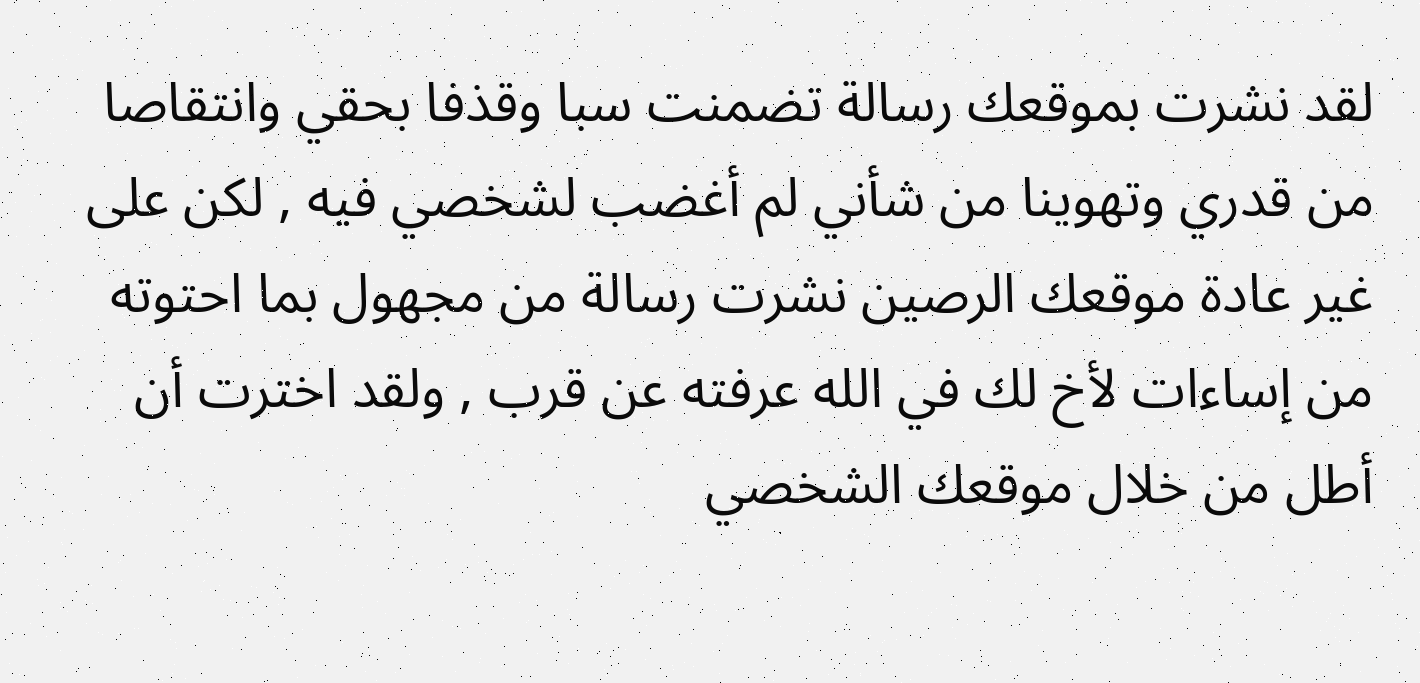لقد نشرت بموقعك رسالة تضمنت سبا وقذفا بحقي وانتقاصا من قدري وتهوينا من شأني لم أغضب لشخصي فيه , لكن على غير عادة موقعك الرصين نشرت رسالة من مجهول بما احتوته من إساءات لأخ لك في الله عرفته عن قرب , ولقد اخترت أن أطل من خلال موقعك الشخصي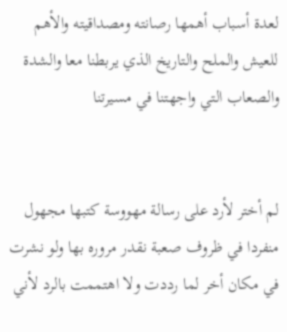لعدة أسباب أهمها رصانته ومصداقيته والأهم للعيش والملح والتاريخ الذي يربطنا معا والشدة والصعاب التي واجهتنا في مسيرتنا


لم أختر لأرد على رسالة مهووسة كتبها مجهول منفردا في ظروف صعبة نقدر مروره بها ولو نشرت في مكان أخر لما رددت ولا اهتممت بالرد لأني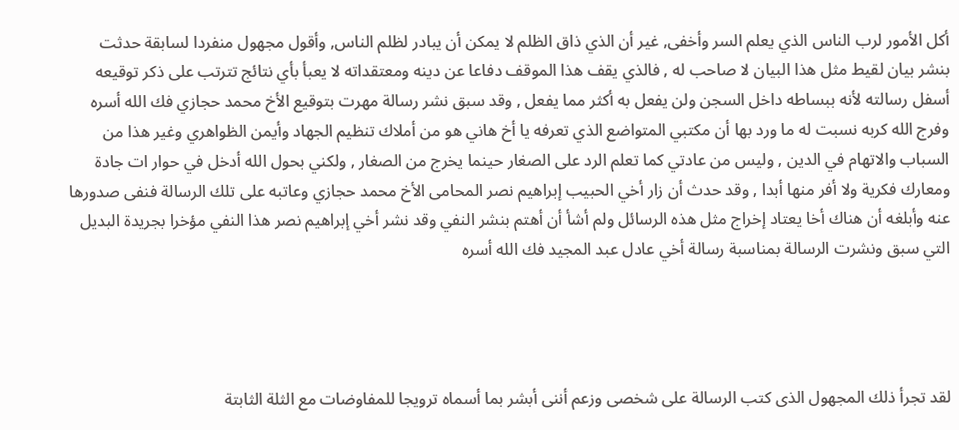أكل الأمور لرب الناس الذي يعلم السر وأخفى, غير أن الذي ذاق الظلم لا يمكن أن يبادر لظلم الناس, وأقول مجهول منفردا لسابقة حدثت بنشر بيان لقيط مثل هذا البيان لا صاحب له , فالذي يقف هذا الموقف دفاعا عن دينه ومعتقداته لا يعبأ بأي نتائج تترتب على ذكر توقيعه أسفل رسالته لأنه ببساطه داخل السجن ولن يفعل به أكثر مما يفعل , وقد سبق نشر رسالة مهرت بتوقيع الأخ محمد حجازي فك الله أسره وفرج الله كربه نسبت له ما ورد بها أن مكتبي المتواضع الذي تعرفه يا أخ هاني هو من أملاك تنظيم الجهاد وأيمن الظواهري وغير هذا من السباب والاتهام في الدين , وليس من عادتي كما تعلم الرد على الصغار حينما يخرج من الصغار , ولكني بحول الله أدخل في حوار ات جادة ومعارك فكرية ولا أفر منها أبدا , وقد حدث أن زار أخي الحبيب إبراهيم نصر المحامى الأخ محمد حجازي وعاتبه على تلك الرسالة فنفى صدورها عنه وأبلغه أن هناك أخا يعتاد إخراج مثل هذه الرسائل ولم أشأ أن أهتم بنشر النفي وقد نشر أخي إبراهيم نصر هذا النفي مؤخرا بجريدة البديل التي سبق ونشرت الرسالة بمناسبة رسالة أخي عادل عبد المجيد فك الله أسره




لقد تجرأ ذلك المجهول الذى كتب الرسالة على شخصى وزعم أننى أبشر بما أسماه ترويجا للمفاوضات مع الثلة الثابتة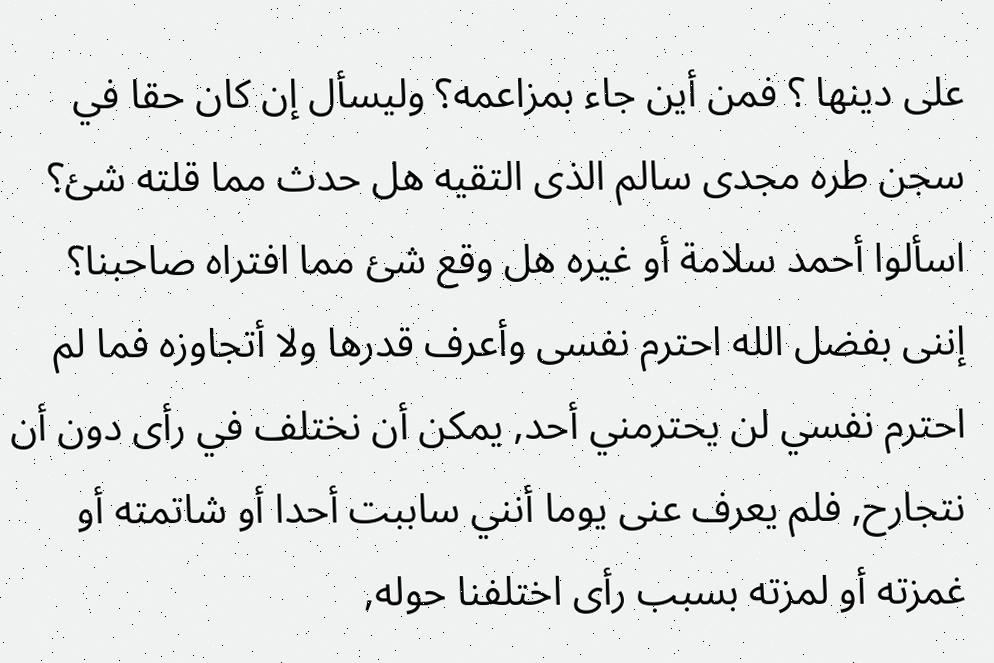على دينها ؟ فمن أين جاء بمزاعمه؟ وليسأل إن كان حقا في سجن طره مجدى سالم الذى التقيه هل حدث مما قلته شئ؟ اسألوا أحمد سلامة أو غيره هل وقع شئ مما افتراه صاحبنا؟ إننى بفضل الله احترم نفسى وأعرف قدرها ولا أتجاوزه فما لم احترم نفسي لن يحترمني أحد, يمكن أن نختلف في رأى دون أن نتجارح, فلم يعرف عنى يوما أنني ساببت أحدا أو شاتمته أو غمزته أو لمزته بسبب رأى اختلفنا حوله,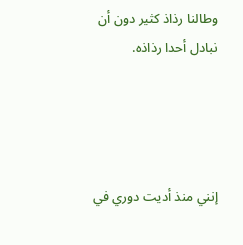وطالنا رذاذ كثير دون أن نبادل أحدا رذاذه.




إنني منذ أديت دوري في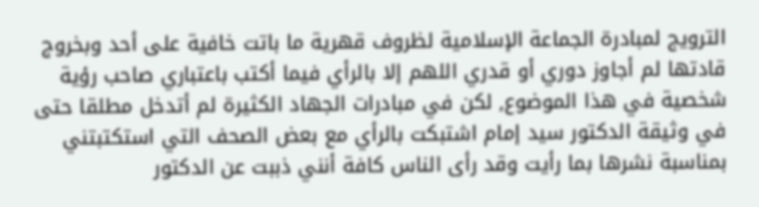الترويج لمبادرة الجماعة الإسلامية لظروف قهرية ما باتت خافية على أحد وبخروج قادتها لم أجاوز دوري أو قدري اللهم إلا بالرأي فيما أكتب باعتباري صاحب رؤية شخصية في هذا الموضوع, لكن في مبادرات الجهاد الكثيرة لم أتدخل مطلقا حتى في وثيقة الدكتور سيد إمام اشتبكت بالرأي مع بعض الصحف التي استكتبتني بمناسبة نشرها بما رأيت وقد رأى الناس كافة أنني ذببت عن الدكتور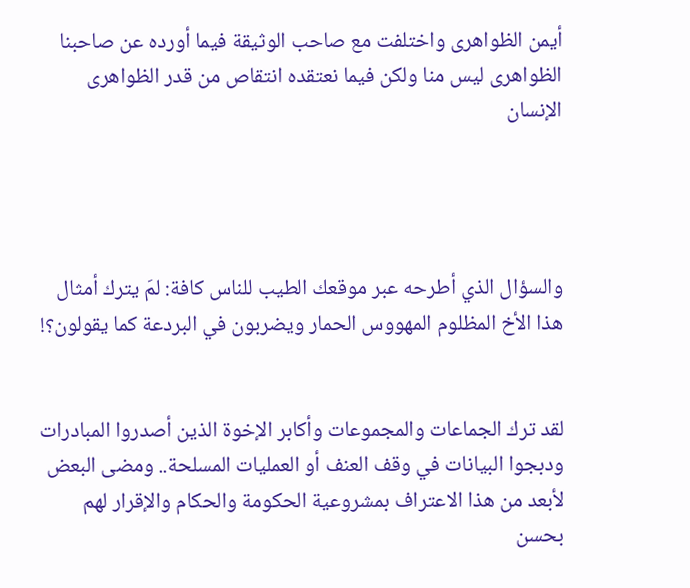أيمن الظواهرى واختلفت مع صاحب الوثيقة فيما أورده عن صاحبنا الظواهرى ليس منا ولكن فيما نعتقده انتقاص من قدر الظواهرى الإنسان




والسؤال الذي أطرحه عبر موقعك الطيب للناس كافة: لمَ يترك أمثال هذا الأخ المظلوم المهووس الحمار ويضربون في البردعة كما يقولون؟!


لقد ترك الجماعات والمجموعات وأكابر الإخوة الذين أصدروا المبادرات ودبجوا البيانات في وقف العنف أو العمليات المسلحة.. ومضى البعض لأبعد من هذا الاعتراف بمشروعية الحكومة والحكام والإقرار لهم بحسن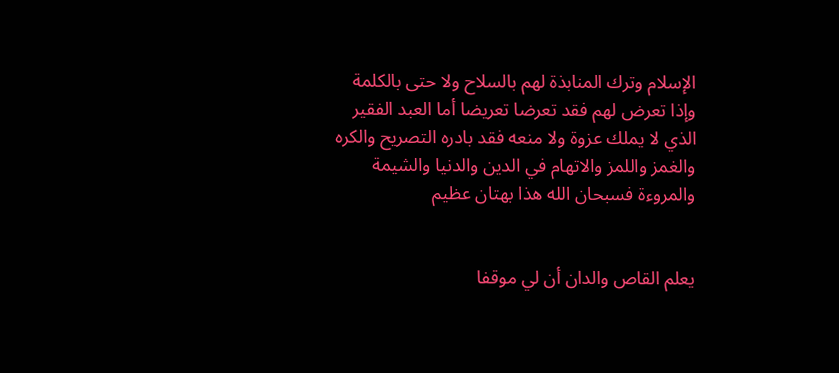الإسلام وترك المنابذة لهم بالسلاح ولا حتى بالكلمة وإذا تعرض لهم فقد تعرضا تعريضا أما العبد الفقير الذي لا يملك عزوة ولا منعه فقد بادره التصريح والكره والغمز واللمز والاتهام في الدين والدنيا والشيمة والمروءة فسبحان الله هذا بهتان عظيم


يعلم القاص والدان أن لي موقفا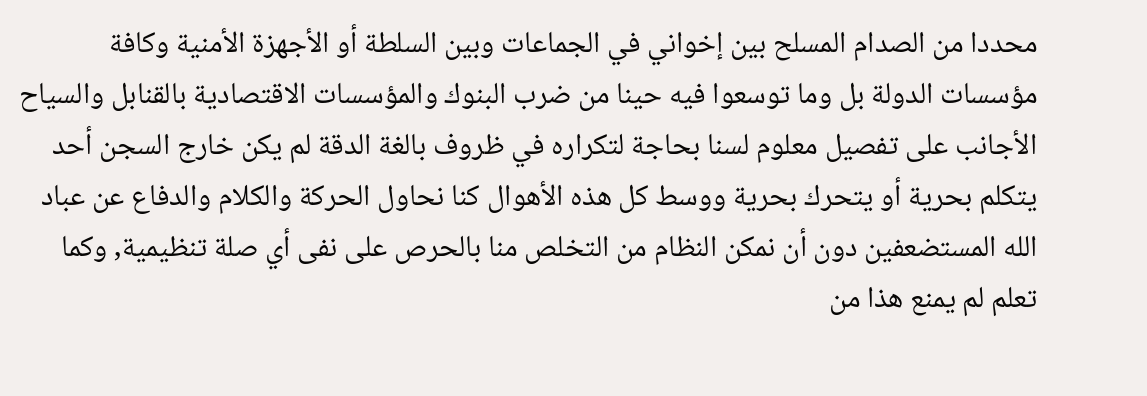محددا من الصدام المسلح بين إخواني في الجماعات وبين السلطة أو الأجهزة الأمنية وكافة مؤسسات الدولة بل وما توسعوا فيه حينا من ضرب البنوك والمؤسسات الاقتصادية بالقنابل والسياح الأجانب على تفصيل معلوم لسنا بحاجة لتكراره في ظروف بالغة الدقة لم يكن خارج السجن أحد يتكلم بحرية أو يتحرك بحرية ووسط كل هذه الأهوال كنا نحاول الحركة والكلام والدفاع عن عباد الله المستضعفين دون أن نمكن النظام من التخلص منا بالحرص على نفى أي صلة تنظيمية, وكما تعلم لم يمنع هذا من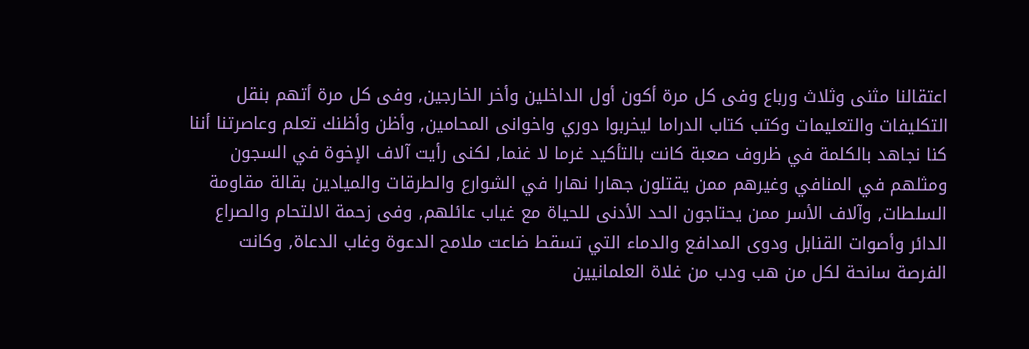اعتقالنا مثنى وثلاث ورباع وفى كل مرة أكون أول الداخلين وأخر الخارجين, وفى كل مرة أتهم بنقل التكليفات والتعليمات وكتب كتاب الدراما ليخربوا دوري واخوانى المحامين, وأظن وأظنك تعلم وعاصرتنا أننا كنا نجاهد بالكلمة في ظروف صعبة كانت بالتأكيد غرما لا غنما, لكنى رأيت آلاف الإخوة في السجون ومثلهم في المنافي وغيرهم ممن يقتلون جهارا نهارا في الشوارع والطرقات والميادين بقالة مقاومة السلطات, وآلاف الأسر ممن يحتاجون الحد الأدنى للحياة مع غياب عائلهم, وفى زحمة الالتحام والصراع الدائر وأصوات القنابل ودوى المدافع والدماء التي تسقط ضاعت ملامح الدعوة وغاب الدعاة, وكانت الفرصة سانحة لكل من هب ودب من غلاة العلمانيين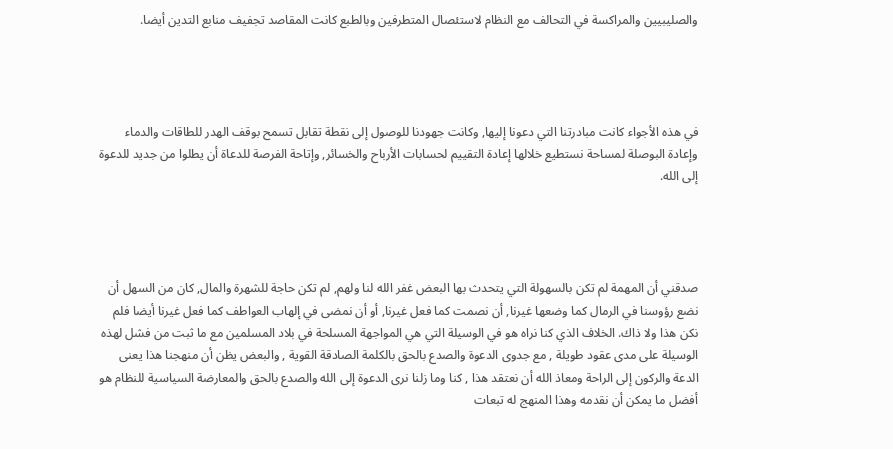والصليبيين والمراكسة في التحالف مع النظام لاستئصال المتطرفين وبالطبع كانت المقاصد تجفيف منابع التدين أيضا.




في هذه الأجواء كانت مبادرتنا التي دعونا إليها, وكانت جهودنا للوصول إلى نقطة تقابل تسمح بوقف الهدر للطاقات والدماء وإعادة البوصلة لمساحة نستطيع خلالها إعادة التقييم لحسابات الأرباح والخسائر, وإتاحة الفرصة للدعاة أن يطلوا من جديد للدعوة إلى الله.




صدقني أن المهمة لم تكن بالسهولة التي يتحدث بها البعض غفر الله لنا ولهم, لم تكن حاجة للشهرة والمال, كان من السهل أن نضع رؤوسنا في الرمال كما وضعها غيرنا, أن نصمت كما فعل غيرنا, أو أن نمضى في إلهاب العواطف كما فعل غيرنا أيضا فلم نكن هذا ولا ذاك. الخلاف الذي كنا نراه هو في الوسيلة التي هي المواجهة المسلحة في بلاد المسلمين مع ما ثبت من فشل لهذه الوسيلة على مدى عقود طويلة , مع جدوى الدعوة والصدع بالحق بالكلمة الصادقة القوية , والبعض يظن أن منهجنا هذا يعنى الدعة والركون إلى الراحة ومعاذ الله أن نعتقد هذا , كنا وما زلنا نرى الدعوة إلى الله والصدع بالحق والمعارضة السياسية للنظام هو أفضل ما يمكن أن نقدمه وهذا المنهج له تبعات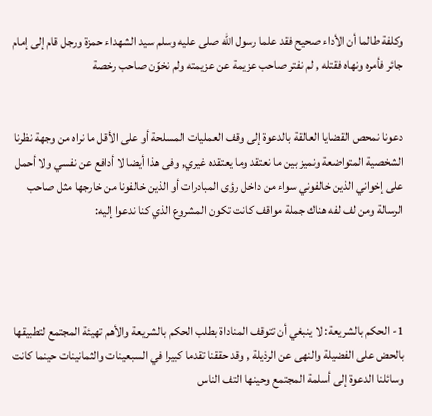وكلفة طالما أن الأداء صحيح فقد علما رسول الله صلى عليه وسلم سيد الشهداء حمزة ورجل قام إلى إمام جائر فأمره ونهاه فقتله , لم نفتر صاحب عزيمة عن عزيمته ولم نخوّن صاحب رخصة


دعونا نمحص القضايا العالقة بالدعوة إلى وقف العمليات المسلحة أو على الأقل ما نراه من وجهة نظرنا الشخصية المتواضعة ونميز بين ما نعتقد وما يعتقده غيري, وفى هذا أيضا لا أدافع عن نفسي ولا أحمل على إخواني الذين خالفوني سواء من داخل رؤى المبادرات أو الذين خالفونا من خارجها مثل صاحب الرسالة ومن لف لفه هناك جملة مواقف كانت تكون المشروع الذي كنا ندعوا إليه:




1- الحكم بالشريعة: لا ينبغي أن تتوقف المناداة بطلب الحكم بالشريعة والأهم تهيئة المجتمع لتطبيقها بالحض على الفضيلة والنهى عن الرذيلة , وقد حققنا تقدما كبيرا في السبعينات والثمانينات حينما كانت وسائلنا الدعوة إلى أسلمة المجتمع وحينها التف الناس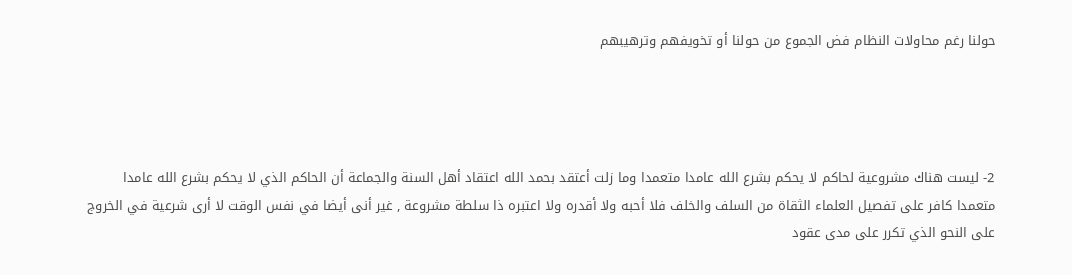حولنا رغم محاولات النظام فض الجموع من حولنا أو تخويفهم وترهيبهم




2- ليست هناك مشروعية لحاكم لا يحكم بشرع الله عامدا متعمدا وما زلت أعتقد بحمد الله اعتقاد أهل السنة والجماعة أن الحاكم الذي لا يحكم بشرع الله عامدا متعمدا كافر على تفصيل العلماء الثقاة من السلف والخلف فلا أحبه ولا أقدره ولا اعتبره ذا سلطة مشروعة , غير أنى أيضا في نفس الوقت لا أرى شرعية في الخروج على النحو الذي تكرر على مدى عقود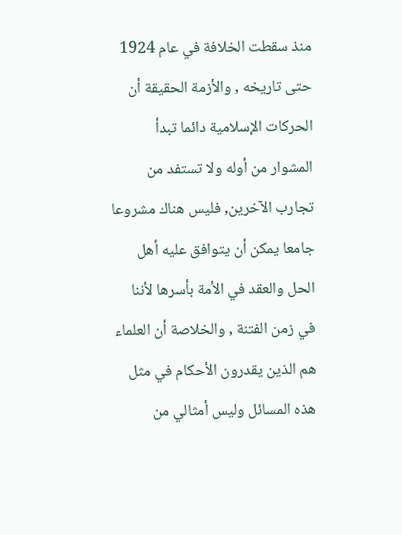منذ سقطت الخلافة في عام 1924 حتى تاريخه , والأزمة الحقيقة أن الحركات الإسلامية دائما تبدأ المشوار من أوله ولا تستفد من تجارب الآخرين, فليس هناك مشروعا جامعا يمكن أن يتوافق عليه أهل الحل والعقد في الأمة بأسرها لأننا في زمن الفتنة , والخلاصة أن العلماء هم الذين يقدرون الأحكام في مثل هذه المسائل وليس أمثالي من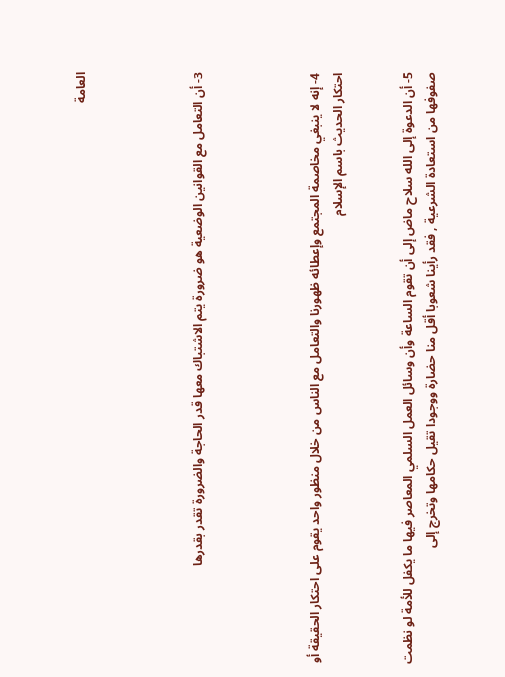العامة




3- أن التعامل مع القوانين الوضعية هو ضرورة يتم الاشتباك معها قدر الحاجة والضرورة تقدر بقدرها




4- إنه لا ينبغي مخاصمة المجتمع وإعطائه ظهورنا والتعامل مع الناس من خلال منظور واحد يقوم على احتكار الحقيقة أو احتكار الحديث باسم الإسلام


5- أن الدعوة إلى الله سلاح ماض إلى أن تقوم الساعة وأن وسائل العمل السلمي المعاصر فيها ما يكفل للأمة لو نظمت صفوفها من استعادة الشرعية , فقد رأينا شعوبا أقل منا حضارة ووجودا تقيل حكامها وتخرج إلى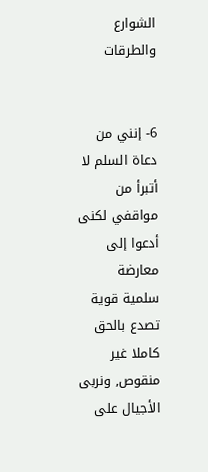الشوارع والطرقات


6- إنني من دعاة السلم لا أتبرأ من مواقفي لكنى أدعوا إلى معارضة سلمية قوية تصدع بالحق كاملا غير منقوص, ونربى الأجيال على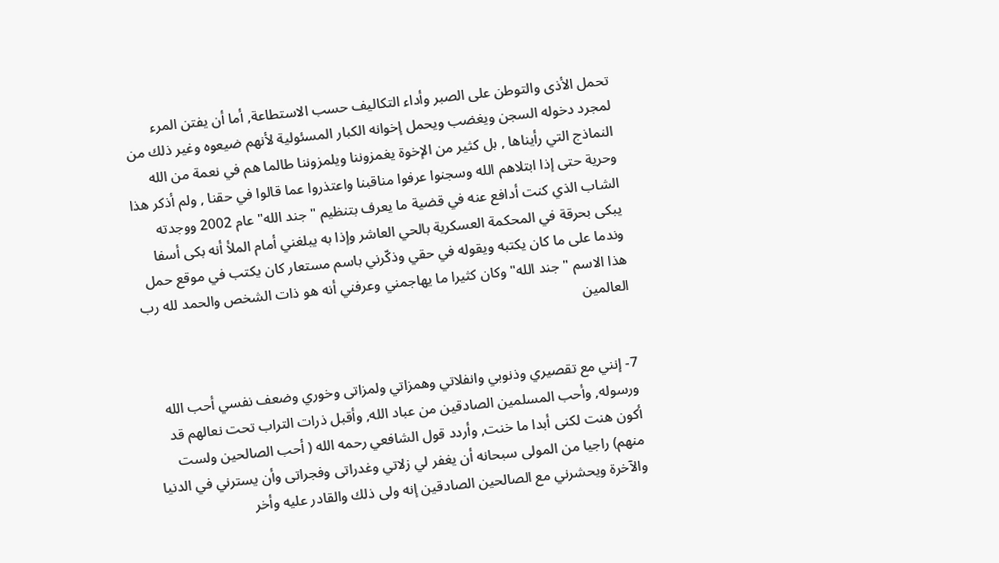تحمل الأذى والتوطن على الصبر وأداء التكاليف حسب الاستطاعة, أما أن يفتن المرء لمجرد دخوله السجن ويغضب ويحمل إخوانه الكبار المسئولية لأنهم ضيعوه وغير ذلك من النماذج التي رأيناها , بل كثير من الإخوة يغمزوننا ويلمزوننا طالما هم في نعمة من الله وحرية حتى إذا ابتلاهم الله وسجنوا عرفوا مناقبنا واعتذروا عما قالوا في حقنا , ولم أذكر هذا الشاب الذي كنت أدافع عنه في قضية ما يعرف بتنظيم " جند الله" عام 2002 ووجدته يبكى بحرقة في المحكمة العسكرية بالحي العاشر وإذا به يبلغني أمام الملأ أنه بكى أسفا وندما على ما كان يكتبه ويقوله في حقي وذكّرني باسم مستعار كان يكتب في موقع حمل هذا الاسم " جند الله" وكان كثيرا ما يهاجمني وعرفني أنه هو ذات الشخص والحمد لله رب العالمين


7- إنني مع تقصيري وذنوبي وانفلاتي وهمزاتي ولمزاتى وخوري وضعف نفسي أحب الله ورسوله, وأحب المسلمين الصادقين من عباد الله, وأقبل ذرات التراب تحت نعالهم قد أكون هنت لكنى أبدا ما خنت, وأردد قول الشافعي رحمه الله ( أحب الصالحين ولست منهم) راجيا من المولى سبحانه أن يغفر لي زلاتي وغدراتى وفجراتى وأن يسترني في الدنيا والآخرة ويحشرني مع الصالحين الصادقين إنه ولى ذلك والقادر عليه وأخر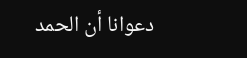دعوانا أن الحمد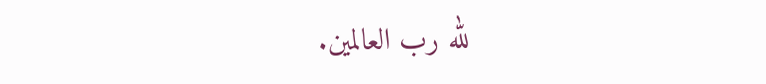لله رب العالمين.